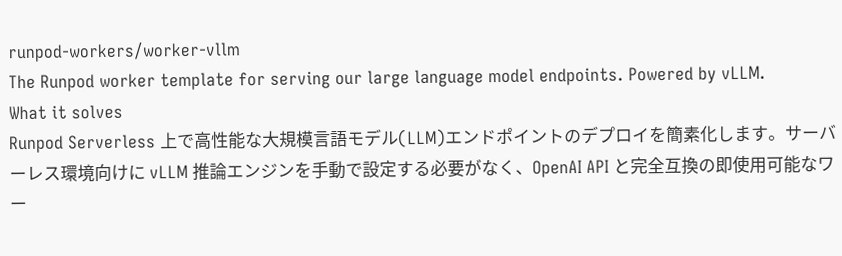runpod-workers/worker-vllm
The Runpod worker template for serving our large language model endpoints. Powered by vLLM.
What it solves
Runpod Serverless 上で高性能な大規模言語モデル(LLM)エンドポイントのデプロイを簡素化します。サーバーレス環境向けに vLLM 推論エンジンを手動で設定する必要がなく、OpenAI API と完全互換の即使用可能なワー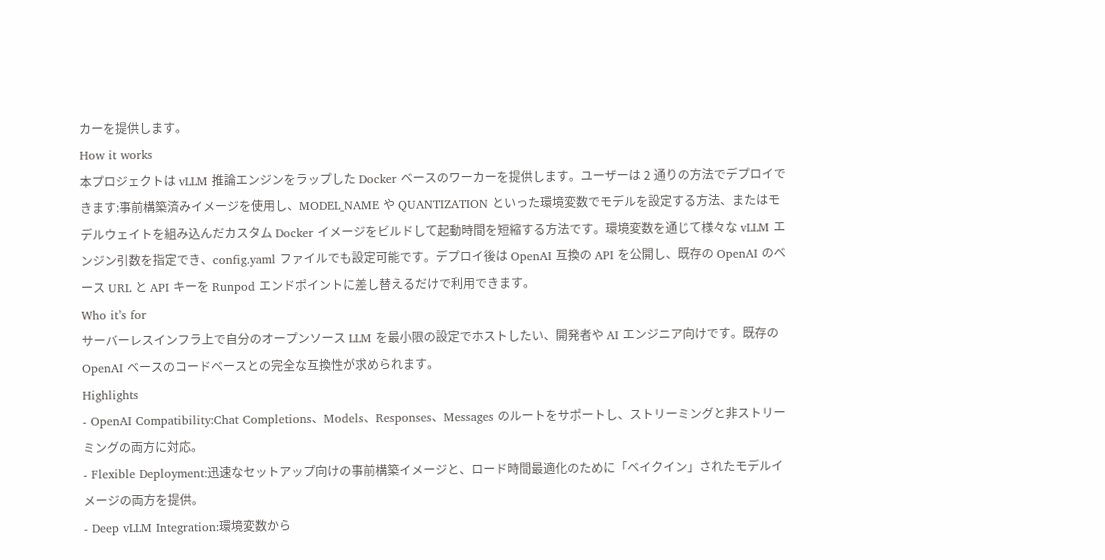カーを提供します。
How it works
本プロジェクトは vLLM 推論エンジンをラップした Docker ベースのワーカーを提供します。ユーザーは 2 通りの方法でデプロイできます:事前構築済みイメージを使用し、MODEL_NAME や QUANTIZATION といった環境変数でモデルを設定する方法、またはモデルウェイトを組み込んだカスタム Docker イメージをビルドして起動時間を短縮する方法です。環境変数を通じて様々な vLLM エンジン引数を指定でき、config.yaml ファイルでも設定可能です。デプロイ後は OpenAI 互換の API を公開し、既存の OpenAI のベース URL と API キーを Runpod エンドポイントに差し替えるだけで利用できます。
Who it’s for
サーバーレスインフラ上で自分のオープンソース LLM を最小限の設定でホストしたい、開発者や AI エンジニア向けです。既存の OpenAI ベースのコードベースとの完全な互換性が求められます。
Highlights
- OpenAI Compatibility:Chat Completions、Models、Responses、Messages のルートをサポートし、ストリーミングと非ストリーミングの両方に対応。
- Flexible Deployment:迅速なセットアップ向けの事前構築イメージと、ロード時間最適化のために「ベイクイン」されたモデルイメージの両方を提供。
- Deep vLLM Integration:環境変数から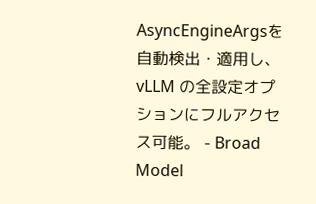AsyncEngineArgsを自動検出・適用し、vLLM の全設定オプションにフルアクセス可能。 - Broad Model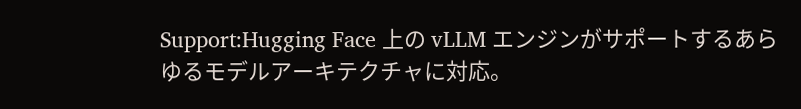Support:Hugging Face 上の vLLM エンジンがサポートするあらゆるモデルアーキテクチャに対応。